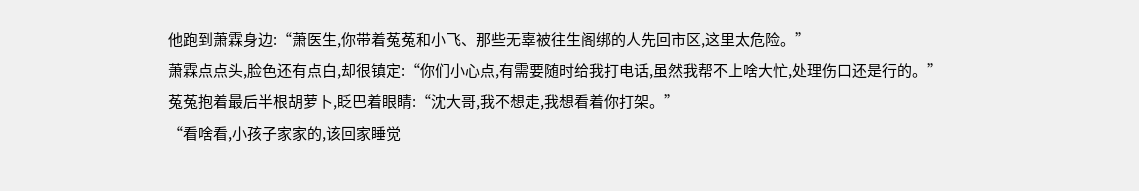他跑到萧霖身边:“萧医生,你带着菟菟和小飞、那些无辜被往生阁绑的人先回市区,这里太危险。”
萧霖点点头,脸色还有点白,却很镇定:“你们小心点,有需要随时给我打电话,虽然我帮不上啥大忙,处理伤口还是行的。”
菟菟抱着最后半根胡萝卜,眨巴着眼睛:“沈大哥,我不想走,我想看着你打架。”
“看啥看,小孩子家家的,该回家睡觉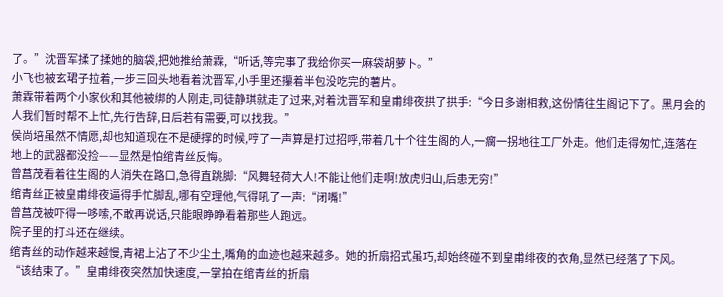了。”沈晋军揉了揉她的脑袋,把她推给萧霖,“听话,等完事了我给你买一麻袋胡萝卜。”
小飞也被玄珺子拉着,一步三回头地看着沈晋军,小手里还攥着半包没吃完的薯片。
萧霖带着两个小家伙和其他被绑的人刚走,司徒静琪就走了过来,对着沈晋军和皇甫绯夜拱了拱手:“今日多谢相救,这份情往生阁记下了。黑月会的人我们暂时帮不上忙,先行告辞,日后若有需要,可以找我。”
侯尚培虽然不情愿,却也知道现在不是硬撑的时候,哼了一声算是打过招呼,带着几十个往生阁的人,一瘸一拐地往工厂外走。他们走得匆忙,连落在地上的武器都没捡——显然是怕绾青丝反悔。
曾菖茂看着往生阁的人消失在路口,急得直跳脚:“风舞轻荷大人!不能让他们走啊!放虎归山,后患无穷!”
绾青丝正被皇甫绯夜逼得手忙脚乱,哪有空理他,气得吼了一声:“闭嘴!”
曾菖茂被吓得一哆嗦,不敢再说话,只能眼睁睁看着那些人跑远。
院子里的打斗还在继续。
绾青丝的动作越来越慢,青裙上沾了不少尘土,嘴角的血迹也越来越多。她的折扇招式虽巧,却始终碰不到皇甫绯夜的衣角,显然已经落了下风。
“该结束了。”皇甫绯夜突然加快速度,一掌拍在绾青丝的折扇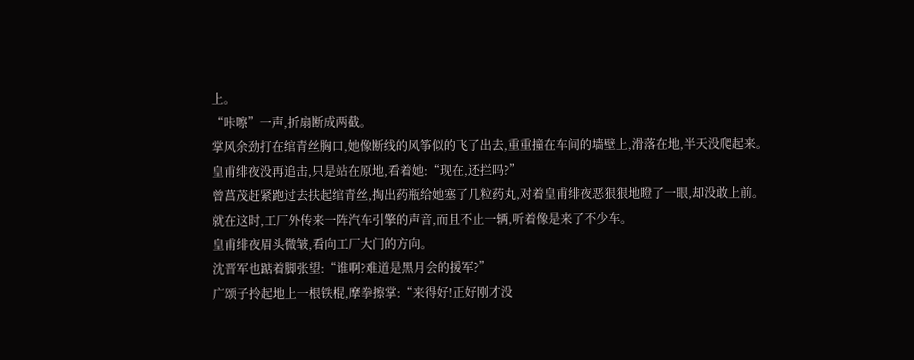上。
“咔嚓”一声,折扇断成两截。
掌风余劲打在绾青丝胸口,她像断线的风筝似的飞了出去,重重撞在车间的墙壁上,滑落在地,半天没爬起来。
皇甫绯夜没再追击,只是站在原地,看着她:“现在,还拦吗?”
曾菖茂赶紧跑过去扶起绾青丝,掏出药瓶给她塞了几粒药丸,对着皇甫绯夜恶狠狠地瞪了一眼,却没敢上前。
就在这时,工厂外传来一阵汽车引擎的声音,而且不止一辆,听着像是来了不少车。
皇甫绯夜眉头微皱,看向工厂大门的方向。
沈晋军也踮着脚张望:“谁啊?难道是黑月会的援军?”
广颂子拎起地上一根铁棍,摩拳擦掌:“来得好!正好刚才没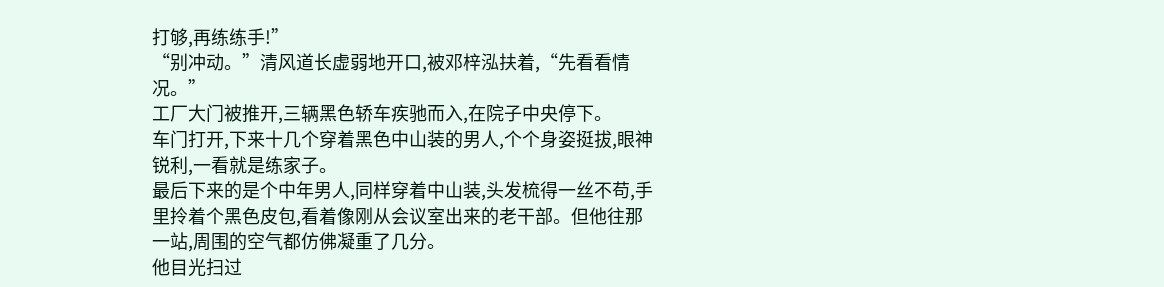打够,再练练手!”
“别冲动。”清风道长虚弱地开口,被邓梓泓扶着,“先看看情况。”
工厂大门被推开,三辆黑色轿车疾驰而入,在院子中央停下。
车门打开,下来十几个穿着黑色中山装的男人,个个身姿挺拔,眼神锐利,一看就是练家子。
最后下来的是个中年男人,同样穿着中山装,头发梳得一丝不苟,手里拎着个黑色皮包,看着像刚从会议室出来的老干部。但他往那一站,周围的空气都仿佛凝重了几分。
他目光扫过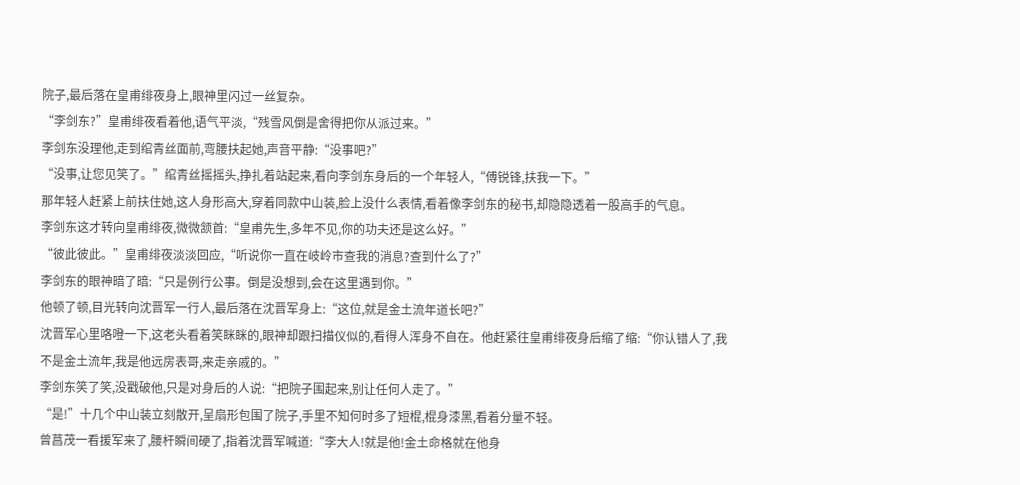院子,最后落在皇甫绯夜身上,眼神里闪过一丝复杂。
“李剑东?”皇甫绯夜看着他,语气平淡,“残雪风倒是舍得把你从派过来。”
李剑东没理他,走到绾青丝面前,弯腰扶起她,声音平静:“没事吧?”
“没事,让您见笑了。”绾青丝摇摇头,挣扎着站起来,看向李剑东身后的一个年轻人,“傅锐锋,扶我一下。”
那年轻人赶紧上前扶住她,这人身形高大,穿着同款中山装,脸上没什么表情,看着像李剑东的秘书,却隐隐透着一股高手的气息。
李剑东这才转向皇甫绯夜,微微颔首:“皇甫先生,多年不见,你的功夫还是这么好。”
“彼此彼此。”皇甫绯夜淡淡回应,“听说你一直在岐岭市查我的消息?查到什么了?”
李剑东的眼神暗了暗:“只是例行公事。倒是没想到,会在这里遇到你。”
他顿了顿,目光转向沈晋军一行人,最后落在沈晋军身上:“这位,就是金土流年道长吧?”
沈晋军心里咯噔一下,这老头看着笑眯眯的,眼神却跟扫描仪似的,看得人浑身不自在。他赶紧往皇甫绯夜身后缩了缩:“你认错人了,我不是金土流年,我是他远房表哥,来走亲戚的。”
李剑东笑了笑,没戳破他,只是对身后的人说:“把院子围起来,别让任何人走了。”
“是!”十几个中山装立刻散开,呈扇形包围了院子,手里不知何时多了短棍,棍身漆黑,看着分量不轻。
曾菖茂一看援军来了,腰杆瞬间硬了,指着沈晋军喊道:“李大人!就是他!金土命格就在他身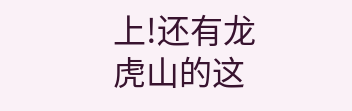上!还有龙虎山的这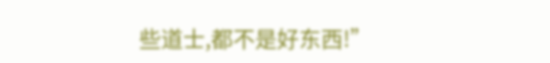些道士,都不是好东西!”